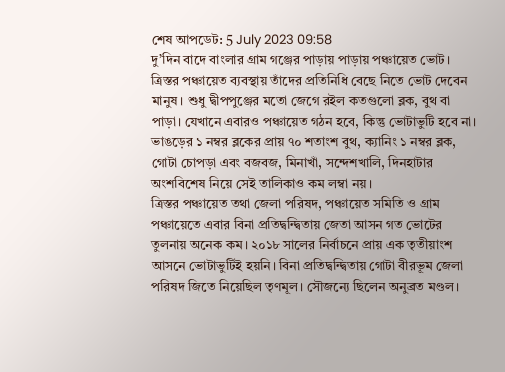শেষ আপডেট: 5 July 2023 09:58
দু’দিন বাদে বাংলার গ্রাম গঞ্জের পাড়ায় পাড়ায় পঞ্চায়েত ভোট। ত্রিস্তর পঞ্চায়েত ব্যবস্থায় তাঁদের প্রতিনিধি বেছে নিতে ভোট দেবেন মানুষ। শুধু দ্বীপপুঞ্জের মতো জেগে রইল কতগুলো ব্লক, বুথ বা পাড়া। যেখানে এবারও পঞ্চায়েত গঠন হবে, কিন্তু ভোটাভুটি হবে না। ভাঙড়ের ১ নম্বর ব্লকের প্রায় ৭০ শতাংশ বুথ, ক্যানিং ১ নম্বর ব্লক, গোটা চোপড়া এবং বজবজ, মিনাখাঁ, সন্দেশখালি, দিনহাটার অংশবিশেষ নিয়ে সেই তালিকাও কম লম্বা নয়।
ত্রিস্তর পঞ্চায়েত তথা জেলা পরিষদ, পঞ্চায়েত সমিতি ও গ্রাম পঞ্চায়েতে এবার বিনা প্রতিদ্বন্দ্বিতায় জেতা আসন গত ভোটের তুলনায় অনেক কম। ২০১৮ সালের নির্বাচনে প্রায় এক তৃতীয়াংশ আসনে ভোটাভুটিই হয়নি। বিনা প্রতিদ্বন্দ্বিতায় গোটা বীরভূম জেলা পরিষদ জিতে নিয়েছিল তৃণমূল। সৌজন্যে ছিলেন অনুব্রত মণ্ডল।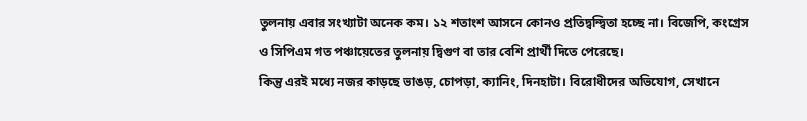তুলনায় এবার সংখ্যাটা অনেক কম। ১২ শতাংশ আসনে কোনও প্রতিদ্বন্দ্বিতা হচ্ছে না। বিজেপি, কংগ্রেস ও সিপিএম গত পঞ্চায়েতের তুলনায় দ্বিগুণ বা তার বেশি প্রার্থী দিতে পেরেছে।
কিন্তু এরই মধ্যে নজর কাড়ছে ভাঙড়, চোপড়া, ক্যানিং, দিনহাটা। বিরোধীদের অভিযোগ, সেখানে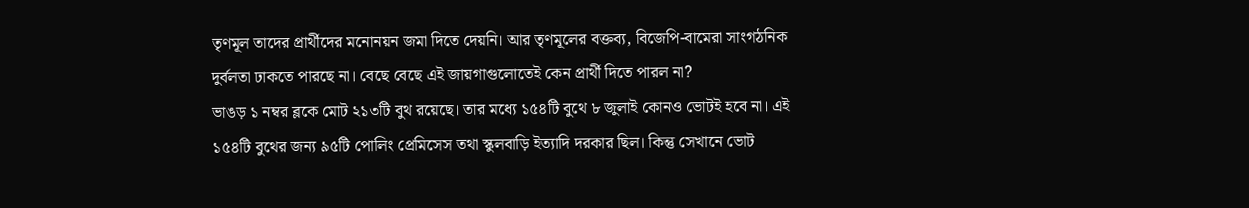তৃণমূল তাদের প্রার্থীদের মনোনয়ন জমা দিতে দেয়নি। আর তৃণমূলের বক্তব্য, বিজেপি-বামেরা সাংগঠনিক দুর্বলতা ঢাকতে পারছে না। বেছে বেছে এই জায়গাগুলোতেই কেন প্রার্থী দিতে পারল না?
ভাঙড় ১ নম্বর ব্লকে মোট ২১৩টি বুথ রয়েছে। তার মধ্যে ১৫৪টি বুথে ৮ জুলাই কোনও ভোটই হবে না। এই ১৫৪টি বুথের জন্য ৯৫টি পোলিং প্রেমিসেস তথা স্কুলবাড়ি ইত্যাদি দরকার ছিল। কিন্তু সেখানে ভোট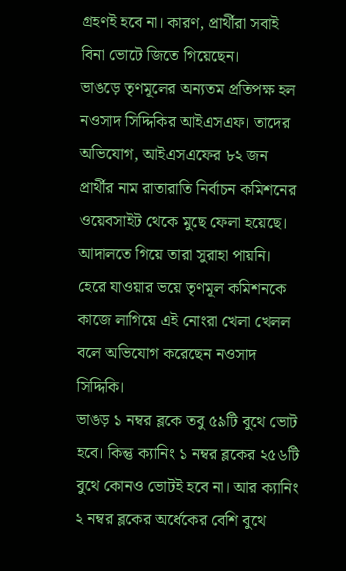গ্রহণই হবে না। কারণ, প্রার্থীরা সবাই বিনা ভোটে জিতে গিয়েছেন।
ভাঙড়ে তৃণমূলের অন্যতম প্রতিপক্ষ হল নওসাদ সিদ্দিকির আইএসএফ। তাদের অভিযোগ, আইএসএফের ৮২ জন প্রার্থীর নাম রাতারাতি নির্বাচন কমিশনের ওয়েবসাইট থেকে মুছে ফেলা হয়েছে। আদালতে গিয়ে তারা সুরাহা পায়নি। হেরে যাওয়ার ভয়ে তৃণমূল কমিশনকে কাজে লাগিয়ে এই নোংরা খেলা খেলল বলে অভিযোগ করেছেন নওসাদ সিদ্দিকি।
ভাঙড় ১ নম্বর ব্লকে তবু ৫৯টি বুথে ভোট হবে। কিন্তু ক্যানিং ১ নম্বর ব্লকের ২৫৬টি বুথে কোনও ভোটই হবে না। আর ক্যানিং ২ নম্বর ব্লকের অর্ধেকের বেশি বুথে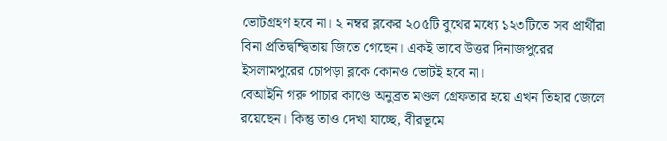ভোটগ্রহণ হবে না। ২ নম্বর ব্লকের ২০৫টি বুথের মধ্যে ১২৩টিতে সব প্রার্থীরা বিনা প্রতিদ্বন্দ্বিতায় জিতে গেছেন। একই ভাবে উত্তর দিনাজপুরের ইসলামপুরের চোপড়া ব্লকে কোনও ভোটই হবে না।
বেআইনি গরু পাচার কাণ্ডে অনুব্রত মণ্ডল গ্রেফতার হয়ে এখন তিহার জেলে রয়েছেন। কিন্তু তাও দেখা যাচ্ছে, বীরভূমে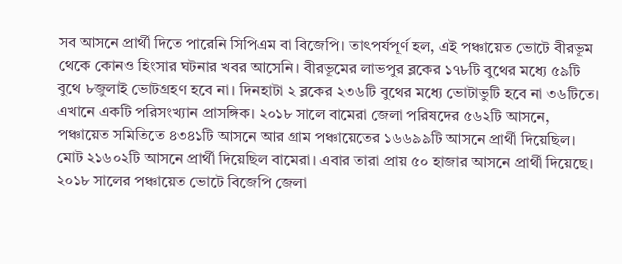সব আসনে প্রার্থী দিতে পারেনি সিপিএম বা বিজেপি। তাৎপর্যপূর্ণ হল, এই পঞ্চায়েত ভোটে বীরভূম থেকে কোনও হিংসার ঘটনার খবর আসেনি। বীরভূমের লাভপুর ব্লকের ১৭৮টি বুথের মধ্যে ৫৯টি বুথে ৮জুলাই ভোটগ্রহণ হবে না। দিনহাটা ২ ব্লকের ২৩৬টি বুথের মধ্যে ভোটাভুটি হবে না ৩৬টিতে।
এখানে একটি পরিসংখ্যান প্রাসঙ্গিক। ২০১৮ সালে বামেরা জেলা পরিষদের ৫৬২টি আসনে, পঞ্চায়েত সমিতিতে ৪৩৪১টি আসনে আর গ্রাম পঞ্চায়েতের ১৬৬৯৯টি আসনে প্রার্থী দিয়েছিল। মোট ২১৬০২টি আসনে প্রার্থী দিয়েছিল বামেরা। এবার তারা প্রায় ৫০ হাজার আসনে প্রার্থী দিয়েছে।
২০১৮ সালের পঞ্চায়েত ভোটে বিজেপি জেলা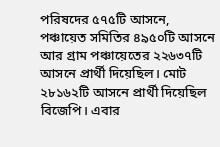পরিষদের ৫৭৫টি আসনে, পঞ্চায়েত সমিতির ৪৯৫০টি আসনে আর গ্রাম পঞ্চায়েতের ২২৬৩৭টি আসনে প্রার্থী দিয়েছিল। মোট ২৮১৬২টি আসনে প্রার্থী দিয়েছিল বিজেপি। এবার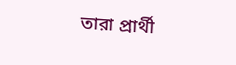তারা প্রার্থী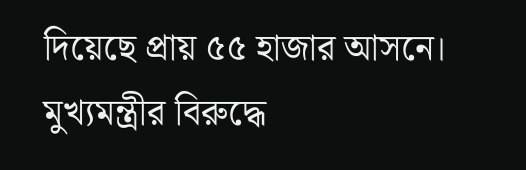দিয়েছে প্রায় ৫৫ হাজার আসনে।
মুখ্যমন্ত্রীর বিরুদ্ধে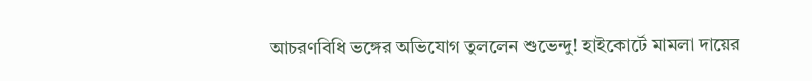আচরণবিধি ভঙ্গের অভিযোগ তুললেন শুভেন্দু! হাইকোর্টে মামলা দায়ের